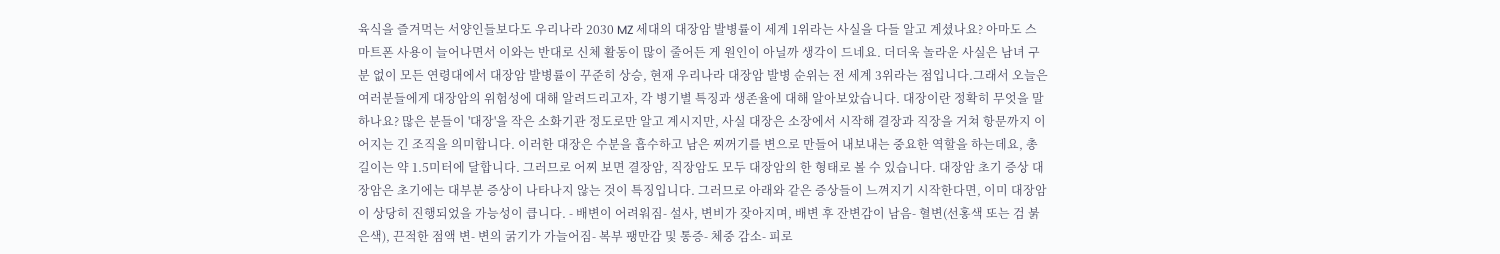육식을 즐겨먹는 서양인들보다도 우리나라 2030 MZ 세대의 대장암 발병률이 세계 1위라는 사실을 다들 알고 계셨나요? 아마도 스마트폰 사용이 늘어나면서 이와는 반대로 신체 활동이 많이 줄어든 게 원인이 아닐까 생각이 드네요. 더더욱 놀라운 사실은 남녀 구분 없이 모든 연령대에서 대장암 발병률이 꾸준히 상승, 현재 우리나라 대장암 발병 순위는 전 세계 3위라는 점입니다.그래서 오늘은 여러분들에게 대장암의 위험성에 대해 알려드리고자, 각 병기별 특징과 생존율에 대해 알아보았습니다. 대장이란 정확히 무엇을 말하나요? 많은 분들이 '대장'을 작은 소화기관 정도로만 알고 계시지만, 사실 대장은 소장에서 시작해 결장과 직장을 거쳐 항문까지 이어지는 긴 조직을 의미합니다. 이러한 대장은 수분을 흡수하고 남은 찌꺼기를 변으로 만들어 내보내는 중요한 역할을 하는데요, 총 길이는 약 1.5미터에 달합니다. 그러므로 어찌 보면 결장암, 직장암도 모두 대장암의 한 형태로 볼 수 있습니다. 대장암 초기 증상 대장암은 초기에는 대부분 증상이 나타나지 않는 것이 특징입니다. 그러므로 아래와 같은 증상들이 느껴지기 시작한다면, 이미 대장암이 상당히 진행되었을 가능성이 큽니다. - 배변이 어려워짐- 설사, 변비가 잦아지며, 배변 후 잔변감이 남음- 혈변(선홍색 또는 검 붉은색), 끈적한 점액 변- 변의 굵기가 가늘어짐- 복부 팽만감 및 통증- 체중 감소- 피로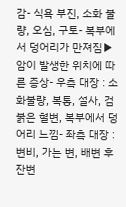감- 식욕 부진, 소화 불량, 오심, 구토- 복부에서 덩어리가 만져짐▶ 암이 발생한 위치에 따른 증상- 우측 대장 : 소화불량, 복통, 설사, 검붉은 혈변, 복부에서 덩어리 느낌- 좌측 대장 : 변비, 가는 변, 배변 후 잔변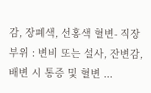감, 장폐색, 선홍색 혈변- 직장 부위 : 변비 또는 설사, 잔변감, 배변 시 통증 및 혈변 ...